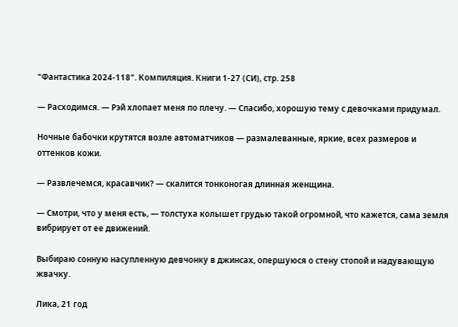"Фантастика 2024-118". Компиляция. Книги 1-27 (СИ), стр. 258

— Расходимся. — Рэй хлопает меня по плечу. — Спасибо, хорошую тему с девочками придумал.

Ночные бабочки крутятся возле автоматчиков — размалеванные, яркие, всех размеров и оттенков кожи.

— Развлечемся, красавчик? — скалится тонконогая длинная женщина.

— Смотри, что у меня есть, — толстуха колышет грудью такой огромной, что кажется, сама земля вибрирует от ее движений.

Выбираю сонную насупленную девчонку в джинсах, опершуюся о стену стопой и надувающую жвачку.

Лика, 21 год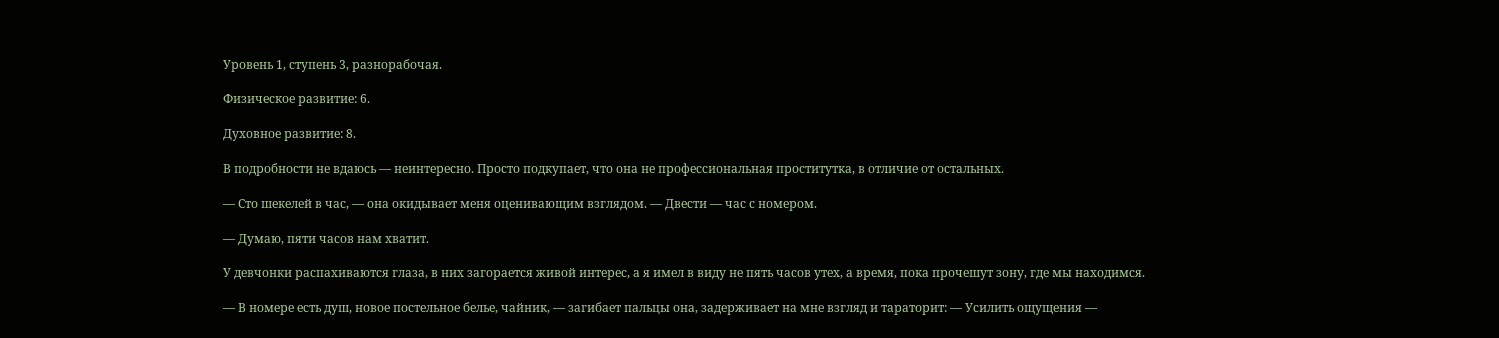Уровень 1, ступень 3, разнорабочая.

Физическое развитие: 6.

Духовное развитие: 8.

В подробности не вдаюсь — неинтересно. Просто подкупает, что она не профессиональная проститутка, в отличие от остальных.

— Сто шекелей в час, — она окидывает меня оценивающим взглядом. — Двести — час с номером.

— Думаю, пяти часов нам хватит.

У девчонки распахиваются глаза, в них загорается живой интерес, а я имел в виду не пять часов утех, а время, пока прочешут зону, где мы находимся.

— В номере есть душ, новое постельное белье, чайник, — загибает пальцы она, задерживает на мне взгляд и тараторит: — Усилить ощущения —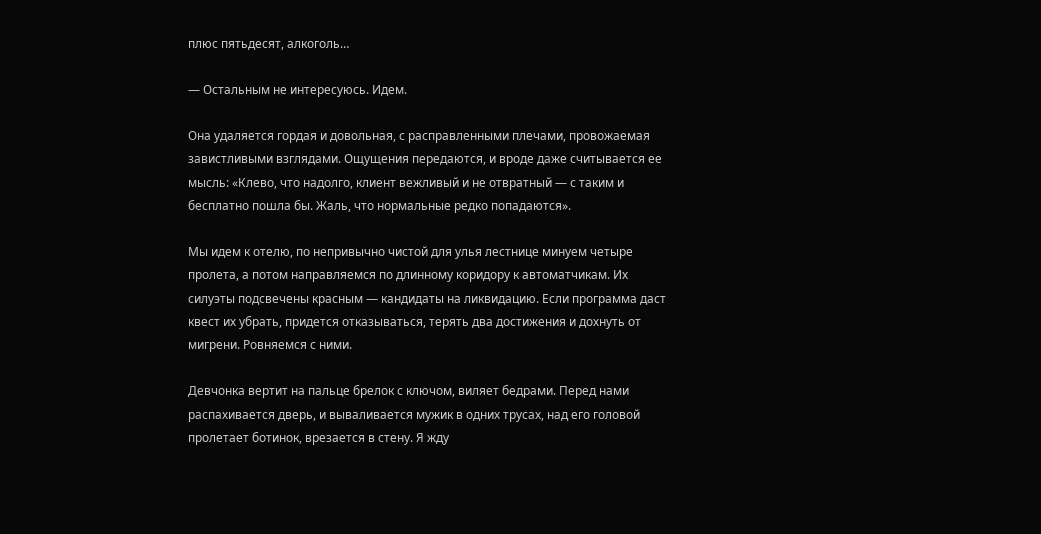плюс пятьдесят, алкоголь…

— Остальным не интересуюсь. Идем.

Она удаляется гордая и довольная, с расправленными плечами, провожаемая завистливыми взглядами. Ощущения передаются, и вроде даже считывается ее мысль: «Клево, что надолго, клиент вежливый и не отвратный — с таким и бесплатно пошла бы. Жаль, что нормальные редко попадаются».

Мы идем к отелю, по непривычно чистой для улья лестнице минуем четыре пролета, а потом направляемся по длинному коридору к автоматчикам. Их силуэты подсвечены красным — кандидаты на ликвидацию. Если программа даст квест их убрать, придется отказываться, терять два достижения и дохнуть от мигрени. Ровняемся с ними.

Девчонка вертит на пальце брелок с ключом, виляет бедрами. Перед нами распахивается дверь, и вываливается мужик в одних трусах, над его головой пролетает ботинок, врезается в стену. Я жду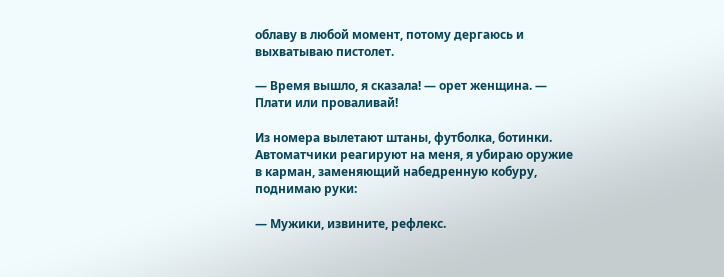облаву в любой момент, потому дергаюсь и выхватываю пистолет.

— Время вышло, я сказала! — орет женщина. — Плати или проваливай!

Из номера вылетают штаны, футболка, ботинки. Автоматчики реагируют на меня, я убираю оружие в карман, заменяющий набедренную кобуру, поднимаю руки:

— Мужики, извините, рефлекс.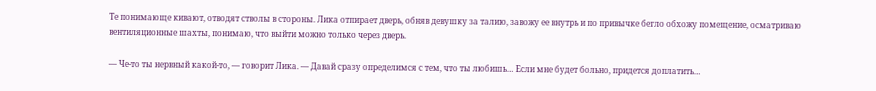Те понимающе кивают, отводят стволы в стороны. Лика отпирает дверь, обняв девушку за талию, завожу ее внутрь и по привычке бегло обхожу помещение, осматриваю вентиляционные шахты, понимаю, что выйти можно только через дверь.

— Че-то ты нервный какой-то, — говорит Лика. — Давай сразу определимся с тем, что ты любишь… Если мне будет больно, придется доплатить…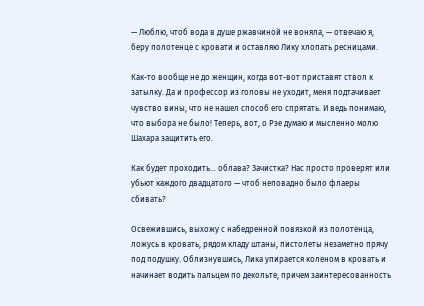— Люблю, чтоб вода в душе ржавчиной не воняла, — отвечаю я, беру полотенце с кровати и оставляю Лику хлопать ресницами.

Как-то вообще не до женщин, когда вот-вот приставят ствол к затылку. Да и профессор из головы не уходит, меня подтачивает чувство вины, что не нашел способ его спрятать. И ведь понимаю, что выбора не было! Теперь, вот, о Рэе думаю и мысленно молю Шахара защитить его.

Как будет проходить… облава? Зачистка? Нас просто проверят или убьют каждого двадцатого — чтоб неповадно было флаеры сбивать?

Освежившись, выхожу с набедренной повязкой из полотенца, ложусь в кровать, рядом кладу штаны, пистолеты незаметно прячу под подушку. Облизнувшись, Лика упирается коленом в кровать и начинает водить пальцем по декольте, причем заинтересованность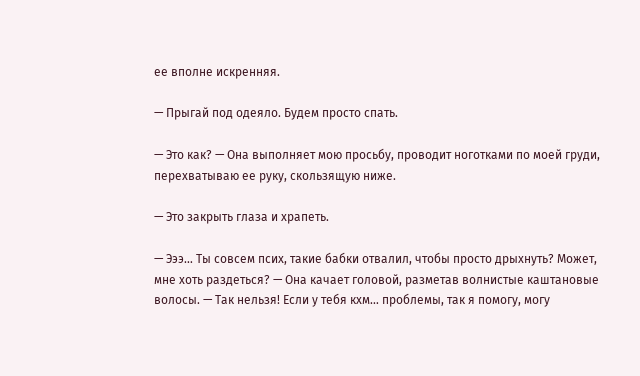ее вполне искренняя.

— Прыгай под одеяло. Будем просто спать.

— Это как? — Она выполняет мою просьбу, проводит ноготками по моей груди, перехватываю ее руку, скользящую ниже.

— Это закрыть глаза и храпеть.

— Эээ… Ты совсем псих, такие бабки отвалил, чтобы просто дрыхнуть? Может, мне хоть раздеться? — Она качает головой, разметав волнистые каштановые волосы. — Так нельзя! Если у тебя кхм… проблемы, так я помогу, могу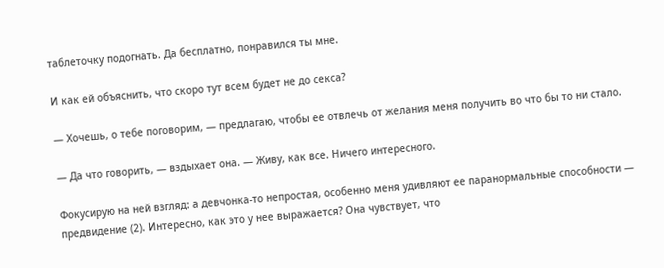таблеточку подогнать. Да бесплатно, понравился ты мне.

И как ей объяснить, что скоро тут всем будет не до секса?

— Хочешь, о тебе поговорим, — предлагаю, чтобы ее отвлечь от желания меня получить во что бы то ни стало.

— Да что говорить, — вздыхает она. — Живу, как все. Ничего интересного.

Фокусирую на ней взгляд: а девчонка-то непростая, особенно меня удивляют ее паранормальные способности — предвидение (2). Интересно, как это у нее выражается? Она чувствует, что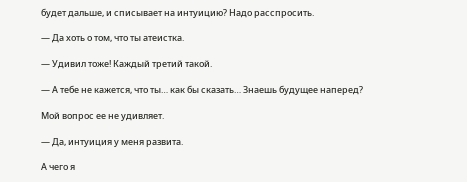будет дальше, и списывает на интуицию? Надо расспросить.

— Да хоть о том, что ты атеистка.

— Удивил тоже! Каждый третий такой.

— А тебе не кажется, что ты… как бы сказать… Знаешь будущее наперед?

Мой вопрос ее не удивляет.

— Да, интуиция у меня развита.

А чего я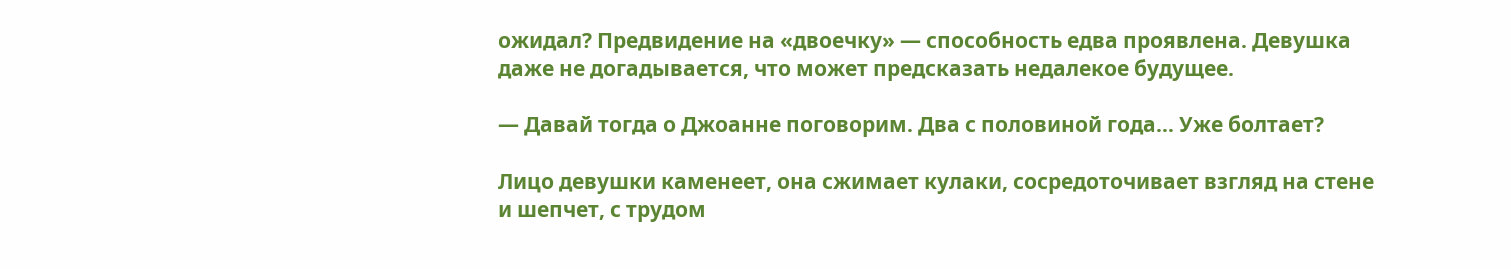ожидал? Предвидение на «двоечку» — способность едва проявлена. Девушка даже не догадывается, что может предсказать недалекое будущее.

— Давай тогда о Джоанне поговорим. Два с половиной года… Уже болтает?

Лицо девушки каменеет, она сжимает кулаки, сосредоточивает взгляд на стене и шепчет, с трудом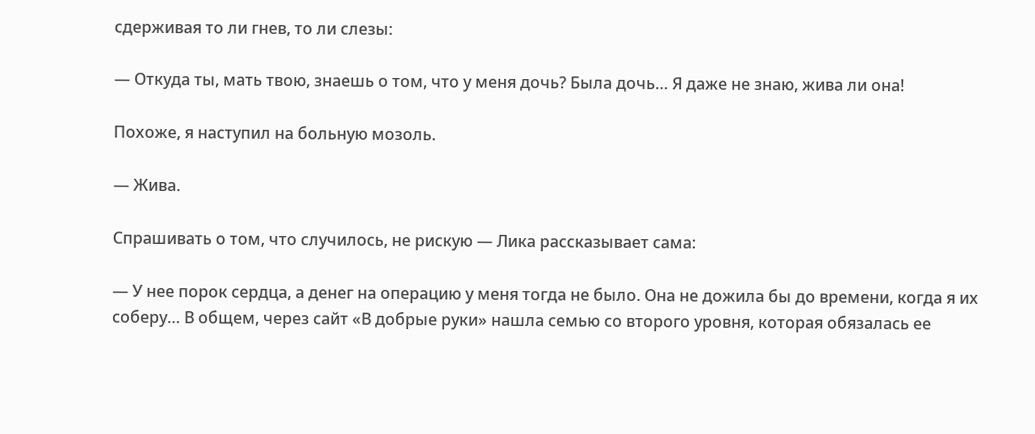сдерживая то ли гнев, то ли слезы:

— Откуда ты, мать твою, знаешь о том, что у меня дочь? Была дочь… Я даже не знаю, жива ли она!

Похоже, я наступил на больную мозоль.

— Жива.

Спрашивать о том, что случилось, не рискую — Лика рассказывает сама:

— У нее порок сердца, а денег на операцию у меня тогда не было. Она не дожила бы до времени, когда я их соберу… В общем, через сайт «В добрые руки» нашла семью со второго уровня, которая обязалась ее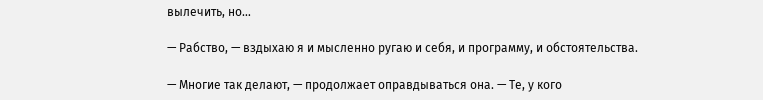вылечить, но…

— Рабство, — вздыхаю я и мысленно ругаю и себя, и программу, и обстоятельства.

— Многие так делают, — продолжает оправдываться она. — Те, у кого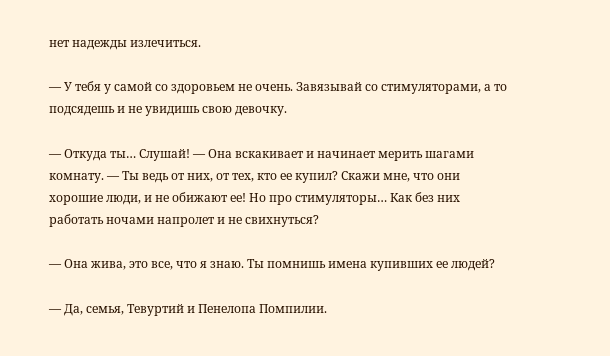нет надежды излечиться.

— У тебя у самой со здоровьем не очень. Завязывай со стимуляторами, а то подсядешь и не увидишь свою девочку.

— Откуда ты… Слушай! — Она вскакивает и начинает мерить шагами комнату. — Ты ведь от них, от тех, кто ее купил? Скажи мне, что они хорошие люди, и не обижают ее! Но про стимуляторы… Как без них работать ночами напролет и не свихнуться?

— Она жива, это все, что я знаю. Ты помнишь имена купивших ее людей?

— Да, семья, Тевуртий и Пенелопа Помпилии.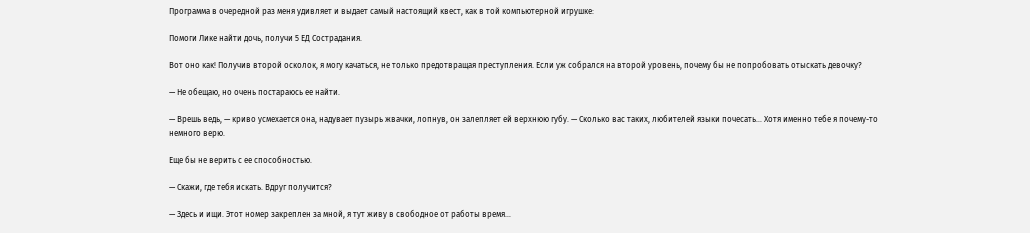Программа в очередной раз меня удивляет и выдает самый настоящий квест, как в той компьютерной игрушке:

Помоги Лике найти дочь, получи 5 ЕД Сострадания.

Вот оно как! Получив второй осколок, я могу качаться, не только предотвращая преступления. Если уж собрался на второй уровень, почему бы не попробовать отыскать девочку?

— Не обещаю, но очень постараюсь ее найти.

— Врешь ведь, — криво усмехается она, надувает пузырь жвачки, лопнув, он залепляет ей верхнюю губу. — Сколько вас таких, любителей языки почесать… Хотя именно тебе я почему-то немного верю.

Еще бы не верить с ее способностью.

— Скажи, где тебя искать. Вдруг получится?

— Здесь и ищи. Этот номер закреплен за мной, я тут живу в свободное от работы время…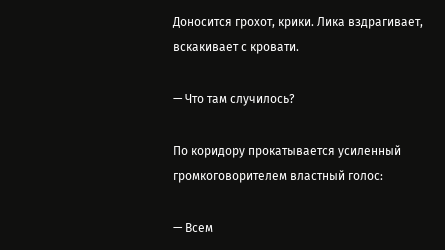Доносится грохот, крики. Лика вздрагивает, вскакивает с кровати.

— Что там случилось?

По коридору прокатывается усиленный громкоговорителем властный голос:

— Всем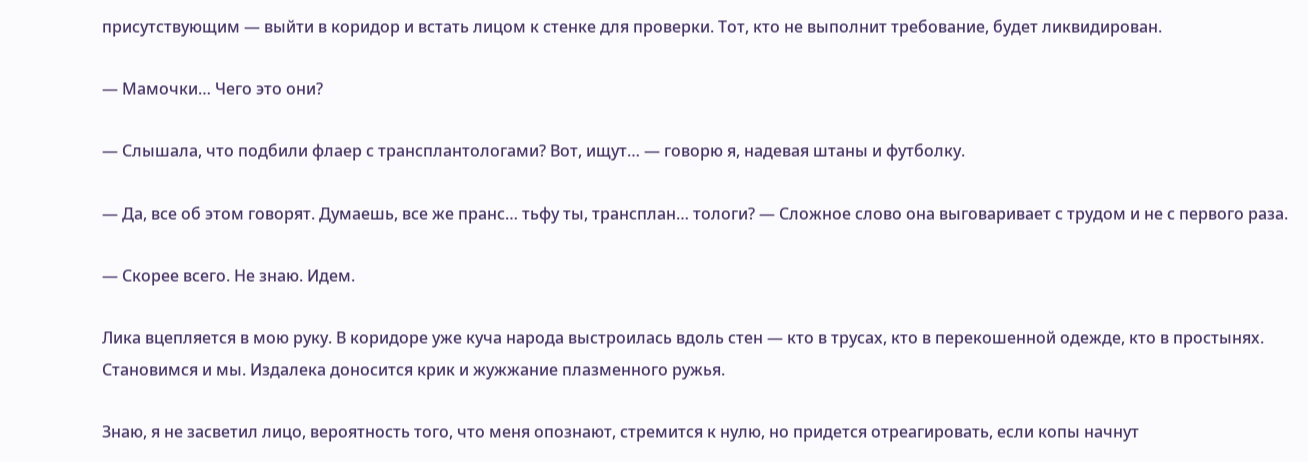присутствующим — выйти в коридор и встать лицом к стенке для проверки. Тот, кто не выполнит требование, будет ликвидирован.

— Мамочки… Чего это они?

— Слышала, что подбили флаер с трансплантологами? Вот, ищут… — говорю я, надевая штаны и футболку.

— Да, все об этом говорят. Думаешь, все же пранс… тьфу ты, трансплан… тологи? — Сложное слово она выговаривает с трудом и не с первого раза.

— Скорее всего. Не знаю. Идем.

Лика вцепляется в мою руку. В коридоре уже куча народа выстроилась вдоль стен — кто в трусах, кто в перекошенной одежде, кто в простынях. Становимся и мы. Издалека доносится крик и жужжание плазменного ружья.

Знаю, я не засветил лицо, вероятность того, что меня опознают, стремится к нулю, но придется отреагировать, если копы начнут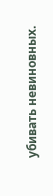убивать невиновных.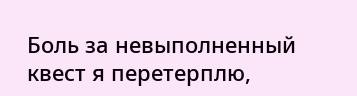Боль за невыполненный квест я перетерплю,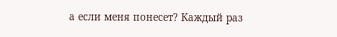а если меня понесет? Каждый раз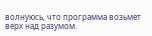волнуюсь, что программа возьмет верх над разумом.